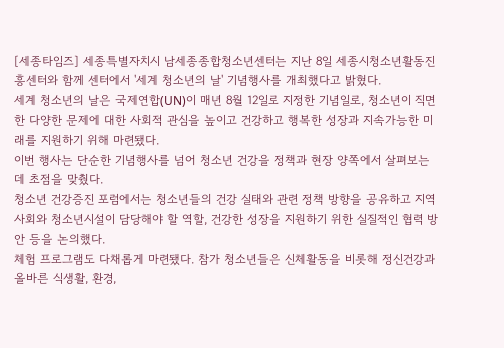[세종타임즈] 세종특별자치시 남세종종합청소년센터는 지난 8일 세종시청소년활동진흥센터와 함께 센터에서 '세계 청소년의 날' 기념행사를 개최했다고 밝혔다.
세계 청소년의 날은 국제연합(UN)이 매년 8월 12일로 지정한 기념일로, 청소년이 직면한 다양한 문제에 대한 사회적 관심을 높이고 건강하고 행복한 성장과 지속가능한 미래를 지원하기 위해 마련됐다.
이번 행사는 단순한 기념행사를 넘어 청소년 건강을 정책과 현장 양쪽에서 살펴보는 데 초점을 맞췄다.
청소년 건강증진 포럼에서는 청소년들의 건강 실태와 관련 정책 방향을 공유하고 지역사회와 청소년시설이 담당해야 할 역할, 건강한 성장을 지원하기 위한 실질적인 협력 방안 등을 논의했다.
체험 프로그램도 다채롭게 마련됐다. 참가 청소년들은 신체활동을 비롯해 정신건강과 올바른 식생활, 환경,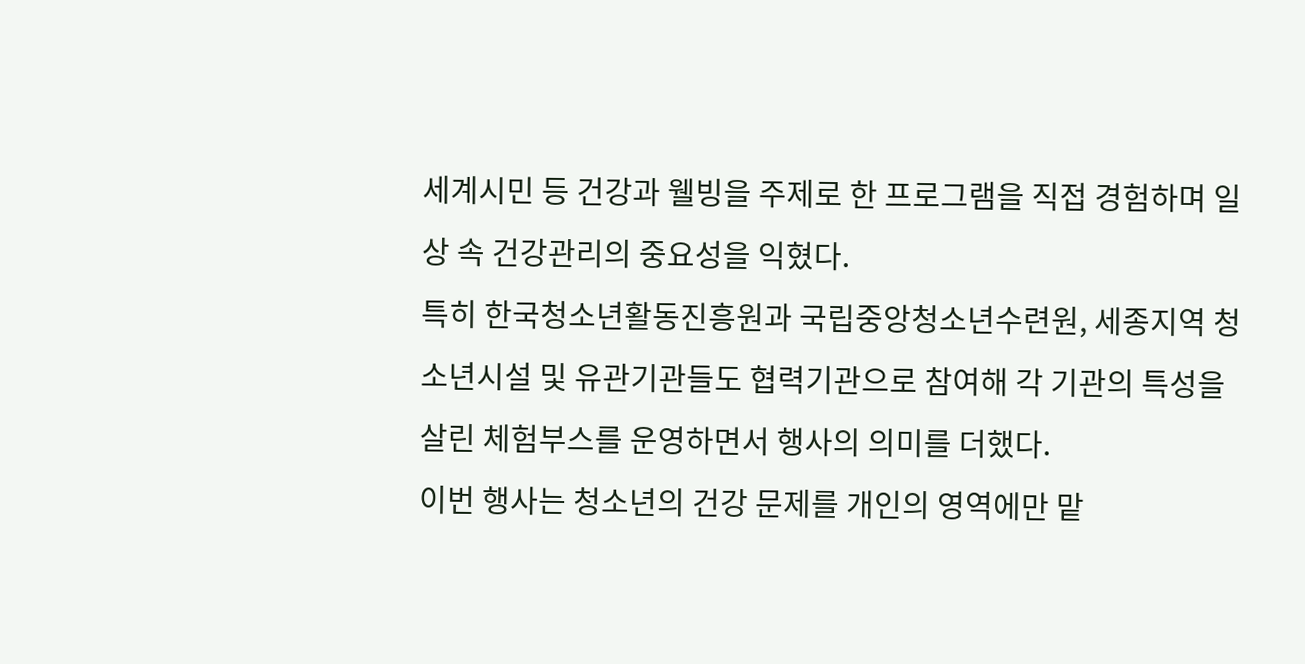세계시민 등 건강과 웰빙을 주제로 한 프로그램을 직접 경험하며 일상 속 건강관리의 중요성을 익혔다.
특히 한국청소년활동진흥원과 국립중앙청소년수련원, 세종지역 청소년시설 및 유관기관들도 협력기관으로 참여해 각 기관의 특성을 살린 체험부스를 운영하면서 행사의 의미를 더했다.
이번 행사는 청소년의 건강 문제를 개인의 영역에만 맡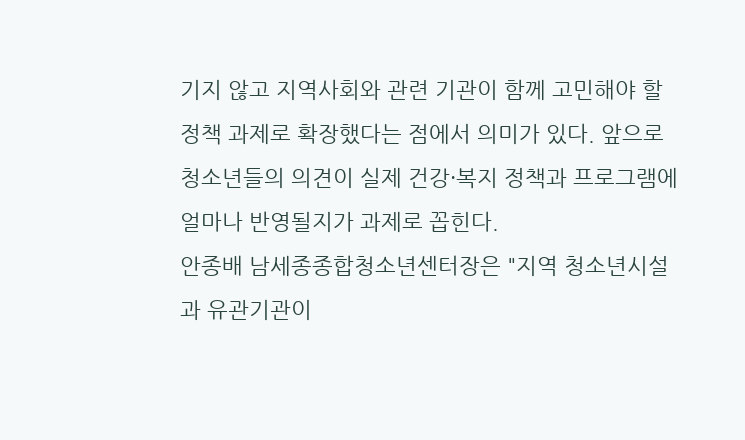기지 않고 지역사회와 관련 기관이 함께 고민해야 할 정책 과제로 확장했다는 점에서 의미가 있다. 앞으로 청소년들의 의견이 실제 건강·복지 정책과 프로그램에 얼마나 반영될지가 과제로 꼽힌다.
안종배 남세종종합청소년센터장은 "지역 청소년시설과 유관기관이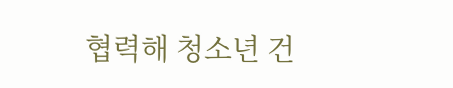협력해 청소년 건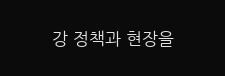강 정책과 현장을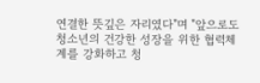연결한 뜻깊은 자리였다"며 "앞으로도 청소년의 건강한 성장을 위한 협력체계를 강화하고 청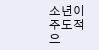소년이 주도적으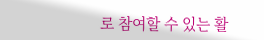로 참여할 수 있는 활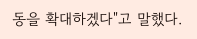동을 확대하겠다"고 말했다.